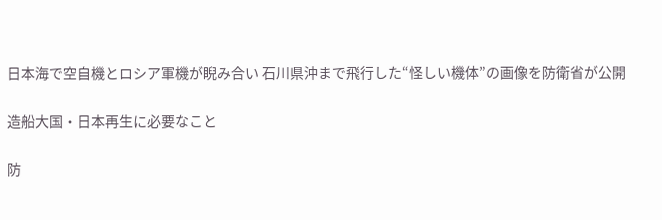日本海で空自機とロシア軍機が睨み合い 石川県沖まで飛行した“怪しい機体”の画像を防衛省が公開

造船大国・日本再生に必要なこと

防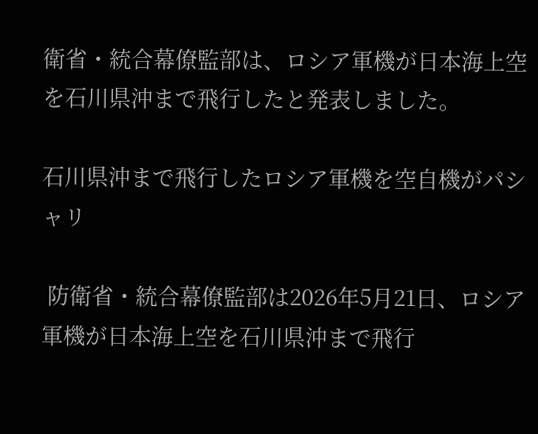衛省・統合幕僚監部は、ロシア軍機が日本海上空を石川県沖まで飛行したと発表しました。

石川県沖まで飛行したロシア軍機を空自機がパシャリ

 防衛省・統合幕僚監部は2026年5月21日、ロシア軍機が日本海上空を石川県沖まで飛行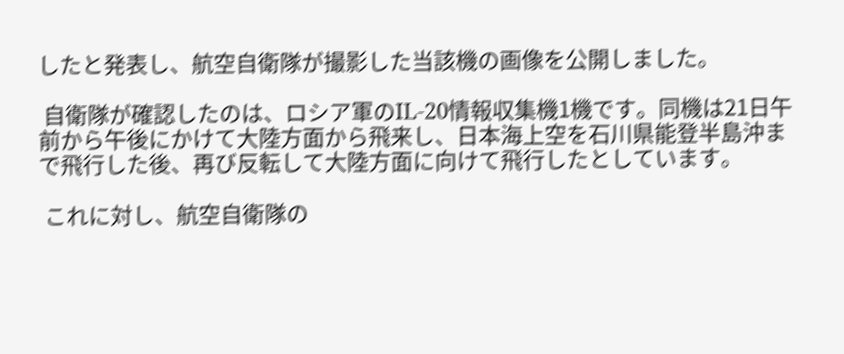したと発表し、航空自衛隊が撮影した当該機の画像を公開しました。

 自衛隊が確認したのは、ロシア軍のIL-20情報収集機1機です。同機は21日午前から午後にかけて大陸方面から飛来し、日本海上空を石川県能登半島沖まで飛行した後、再び反転して大陸方面に向けて飛行したとしています。

 これに対し、航空自衛隊の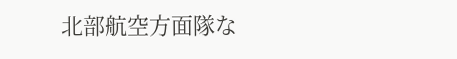北部航空方面隊な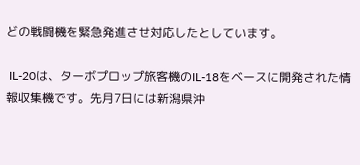どの戦闘機を緊急発進させ対応したとしています。

 IL-20は、ターボプロップ旅客機のIL-18をベースに開発された情報収集機です。先月7日には新潟県沖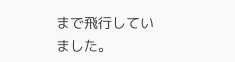まで飛行していました。